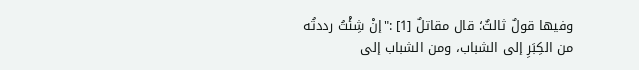وفيها قولٌ ثالثٌ؛ قال مقاتلٌ [1] :"إنْ شِئْتُ رددتُه من الكِبَرِ إلى الشباب، ومن الشباب إلى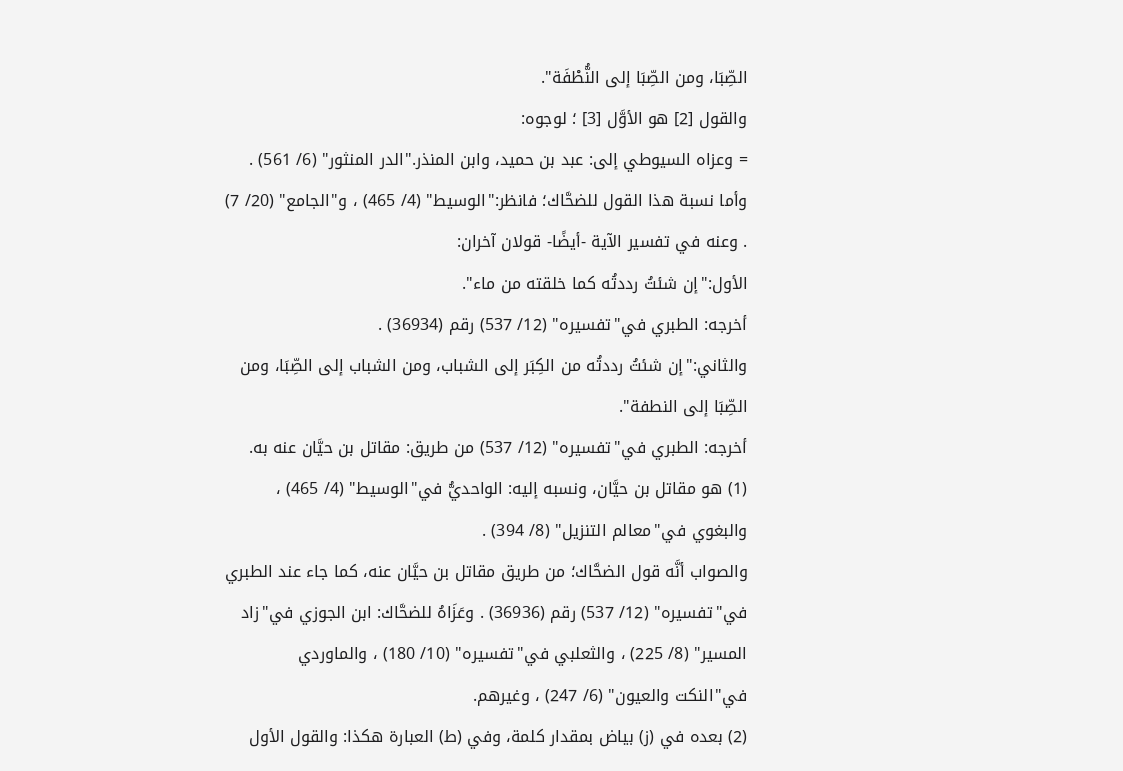الصِّبَا، ومن الصِّبَا إلى النُّطْفَة".
والقول [2] هو الأوَّل [3] ؛ لوجوه:
= وعزاه السيوطي إلى: عبد بن حميد، وابن المنذر."الدر المنثور" (6/ 561) . وأما نسبة هذا القول للضحَّاك؛ فانظر:"الوسيط" (4/ 465) ، و"الجامع" (20/ 7) . وعنه في تفسير الآية -أيضًا- قولان آخران:
الأول:"إن شئتُ رددتُه كما خلقته من ماء".
أخرجه: الطبري في"تفسيره" (12/ 537) رقم (36934) .
والثاني:"إن شئتُ رددتُه من الكِبَر إلى الشباب، ومن الشباب إلى الصِّبَا، ومن الصِّبَا إلى النطفة".
أخرجه: الطبري في"تفسيره" (12/ 537) من طريق: مقاتل بن حيَّان عنه به.
(1) هو مقاتل بن حيَّان، ونسبه إليه: الواحديُّ في"الوسيط" (4/ 465) ، والبغوي في"معالم التنزيل" (8/ 394) .
والصواب أنَّه قول الضحَّاك؛ من طريق مقاتل بن حيَّان عنه، كما جاء عند الطبري في"تفسيره" (12/ 537) رقم (36936) . وعَزَاهُ للضحَّاك: ابن الجوزي في"زاد المسير" (8/ 225) ، والثعلبي في"تفسيره" (10/ 180) ، والماوردي في"النكت والعيون" (6/ 247) ، وغيرهم.
(2) بعده في (ز) بياض بمقدار كلمة، وفي (ط) العبارة هكذا: والقول الأول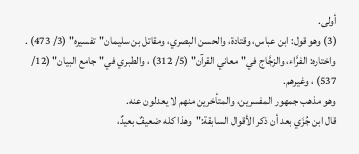أولى.
(3) وهو قول: ابن عباس، وقتادة، والحسن البصري، ومقاتل بن سليمان"تفسيره" (3/ 473) . واختاره: الفرَّاء، والزجَّاج في"معاني القرآن" (5/ 312) ، والطبري في"جامع البيان" (12/ 537) ، وغيرهم.
وهو مذهب جمهور المفسرين، والمتأخرين منهم لا يعدلون عنه.
قال ابن جُزَي بعد أن ذكر الأقوال السابقة:"وهذا كله ضعيفٌ بعيدٌ،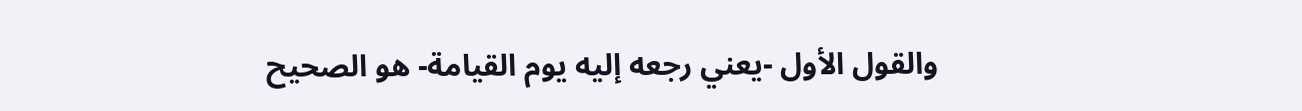والقول الأول -يعني رجعه إليه يوم القيامة- هو الصحيح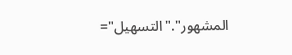المشهور"."التسهيل"=